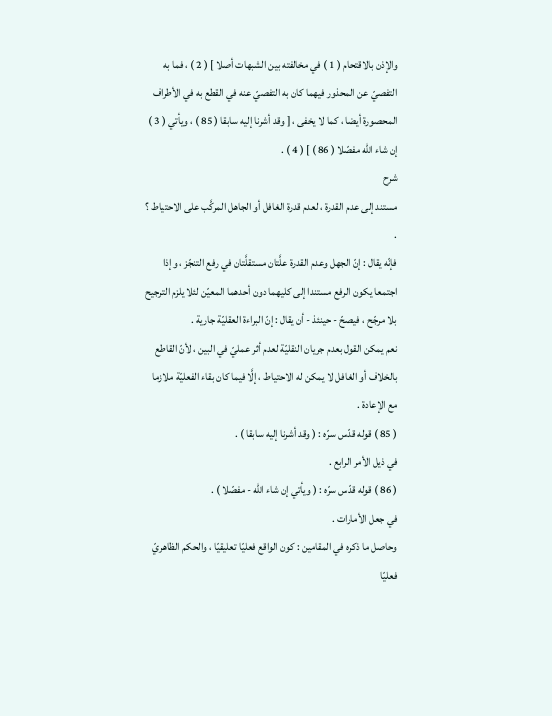والإذن بالاقتحام ( 1 ) في مخالفته بين الشبهات أصلا ] ( 2 ) ، فما به التفصيّ عن المحذور فيهما كان به التفصيّ عنه في القطع به في الأطراف المحصورة أيضا ، كما لا يخفى ، [ وقد أشرنا إليه سابقا ( 85 ) ، ويأتي ( 3 ) إن شاء الله مفصّلا ( 86 ) ] ( 4 ) .
شرح
مستند إلى عدم القدرة ، لعدم قدرة الغافل أو الجاهل المركَّب على الاحتياط ؟ .
فإنّه يقال : إنّ الجهل وعدم القدرة علَّتان مستقلَّتان في رفع التنجّز ، وإذا اجتمعا يكون الرفع مستندا إلى كليهما دون أحدهما المعيّن لئلا يلزم الترجيح بلا مرجّح ، فيصحّ - حينئذ - أن يقال : إنّ البراءة العقليّة جارية .
نعم يمكن القول بعدم جريان النقليّة لعدم أثر عمليّ في البين ، لأنّ القاطع بالخلاف أو الغافل لا يمكن له الاحتياط ، إلَّا فيما كان بقاء الفعليّة ملازما مع الإعادة .
( 85 ) قوله قدّس سرّه : ( وقد أشرنا إليه سابقا ) .
في ذيل الأمر الرابع .
( 86 ) قوله قدّس سرّه : ( ويأتي إن شاء الله - مفصّلا ) .
في جعل الأمارات .
وحاصل ما ذكره في المقامين : كون الواقع فعليّا تعليقيّا ، والحكم الظاهريّ فعليّا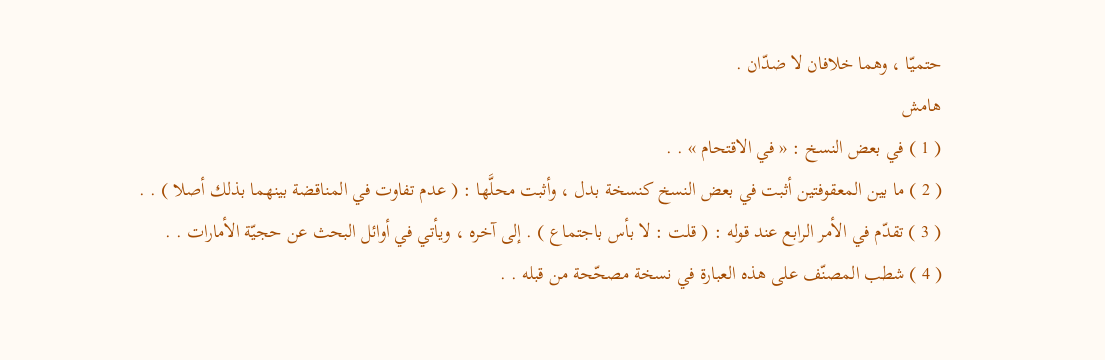حتميّا ، وهما خلافان لا ضدّان .
هامش
( 1 ) في بعض النسخ : « في الاقتحام » . .
( 2 ) ما بين المعقوفتين أثبت في بعض النسخ كنسخة بدل ، وأثبت محلَّها : ( عدم تفاوت في المناقضة بينهما بذلك أصلا ) . .
( 3 ) تقدّم في الأمر الرابع عند قوله : ( قلت : لا بأس باجتماع ) . إلى آخره ، ويأتي في أوائل البحث عن حجيّة الأمارات . .
( 4 ) شطب المصنّف على هذه العبارة في نسخة مصحّحة من قبله . .